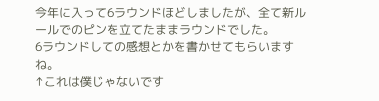今年に入って6ラウンドほどしましたが、全て新ルールでのピンを立てたままラウンドでした。
6ラウンドしての感想とかを書かせてもらいますね。
↑これは僕じゃないです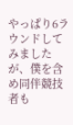やっぱり6ラウンドしてみましたが、僕を含め同伴競技者も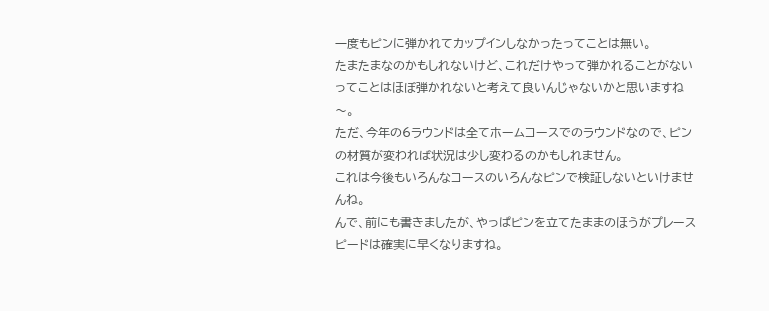一度もピンに弾かれてカップインしなかったってことは無い。
たまたまなのかもしれないけど、これだけやって弾かれることがないってことはほぼ弾かれないと考えて良いんじゃないかと思いますね〜。
ただ、今年の6ラウンドは全てホームコースでのラウンドなので、ピンの材質が変われば状況は少し変わるのかもしれません。
これは今後もいろんなコースのいろんなピンで検証しないといけませんね。
んで、前にも書きましたが、やっぱピンを立てたままのほうがプレースピードは確実に早くなりますね。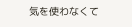気を使わなくて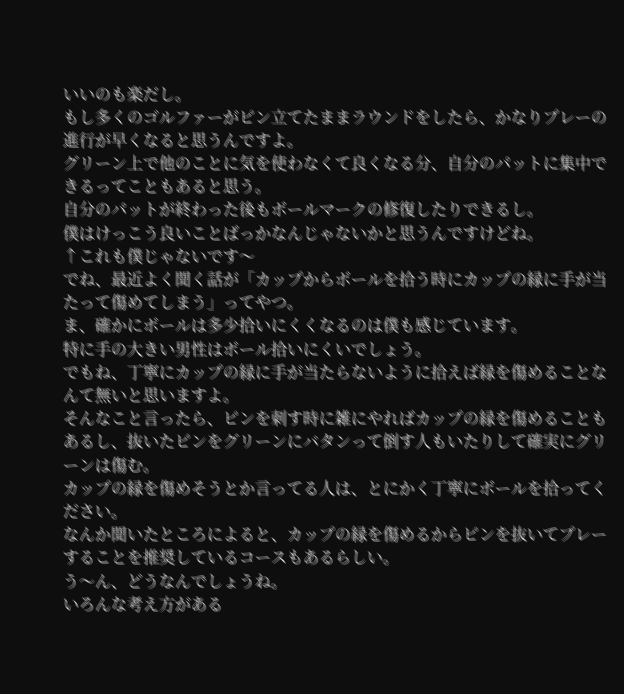いいのも楽だし。
もし多くのゴルファーがピン立てたままラウンドをしたら、かなりプレーの進行が早くなると思うんですよ。
グリーン上で他のことに気を使わなくて良くなる分、自分のパットに集中できるってこともあると思う。
自分のパットが終わった後もボールマークの修復したりできるし。
僕はけっこう良いことばっかなんじゃないかと思うんですけどね。
↑これも僕じゃないです〜
でね、最近よく聞く話が「カップからボールを拾う時にカップの縁に手が当たって傷めてしまう」ってやつ。
ま、確かにボールは多少拾いにくくなるのは僕も感じています。
特に手の大きい男性はボール拾いにくいでしょう。
でもね、丁寧にカップの縁に手が当たらないように拾えば縁を傷めることなんて無いと思いますよ。
そんなこと言ったら、ピンを刺す時に雑にやればカップの縁を傷めることもあるし、抜いたピンをグリーンにバタンって倒す人もいたりして確実にグリーンは傷む。
カップの縁を傷めそうとか言ってる人は、とにかく丁寧にボールを拾ってください。
なんか聞いたところによると、カップの縁を傷めるからピンを抜いてプレーすることを推奨しているコースもあるらしい。
う〜ん、どうなんでしょうね。
いろんな考え方がある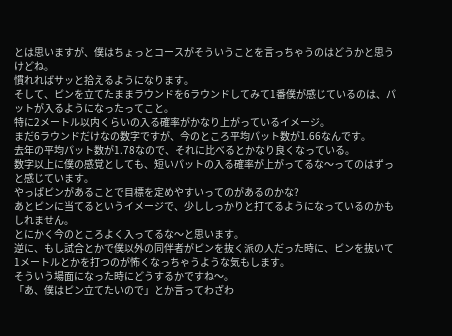とは思いますが、僕はちょっとコースがそういうことを言っちゃうのはどうかと思うけどね。
慣れればサッと拾えるようになります。
そして、ピンを立てたままラウンドを6ラウンドしてみて1番僕が感じているのは、パットが入るようになったってこと。
特に2メートル以内くらいの入る確率がかなり上がっているイメージ。
まだ6ラウンドだけなの数字ですが、今のところ平均パット数が1.66なんです。
去年の平均パット数が1.78なので、それに比べるとかなり良くなっている。
数字以上に僕の感覚としても、短いパットの入る確率が上がってるな〜ってのはずっと感じています。
やっぱピンがあることで目標を定めやすいってのがあるのかな?
あとピンに当てるというイメージで、少ししっかりと打てるようになっているのかもしれません。
とにかく今のところよく入ってるな〜と思います。
逆に、もし試合とかで僕以外の同伴者がピンを抜く派の人だった時に、ピンを抜いて1メートルとかを打つのが怖くなっちゃうような気もします。
そういう場面になった時にどうするかですね〜。
「あ、僕はピン立てたいので」とか言ってわざわ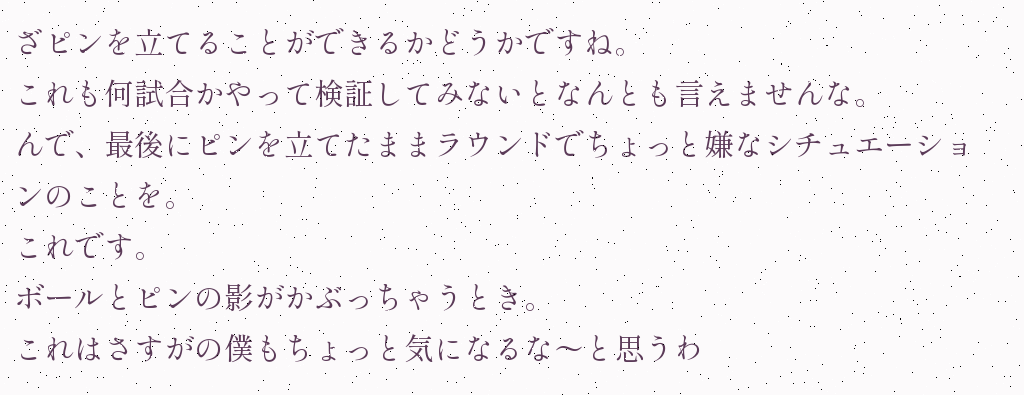ざピンを立てることができるかどうかですね。
これも何試合かやって検証してみないとなんとも言えませんな。
んで、最後にピンを立てたままラウンドでちょっと嫌なシチュエーションのことを。
これです。
ボールとピンの影がかぶっちゃうとき。
これはさすがの僕もちょっと気になるな〜と思うわ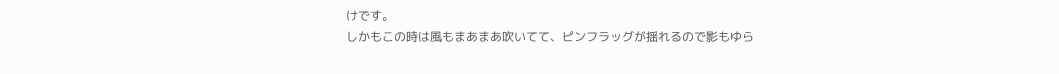けです。
しかもこの時は風もまあまあ吹いてて、ピンフラッグが揺れるので影もゆら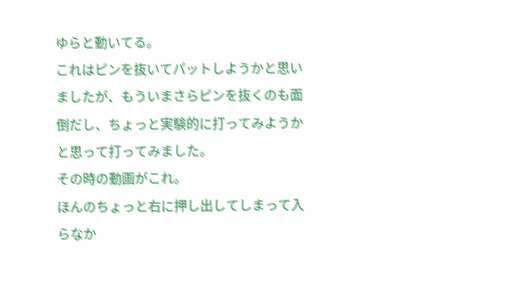ゆらと動いてる。
これはピンを抜いてパットしようかと思いましたが、もういまさらピンを抜くのも面倒だし、ちょっと実験的に打ってみようかと思って打ってみました。
その時の動画がこれ。
ほんのちょっと右に押し出してしまって入らなか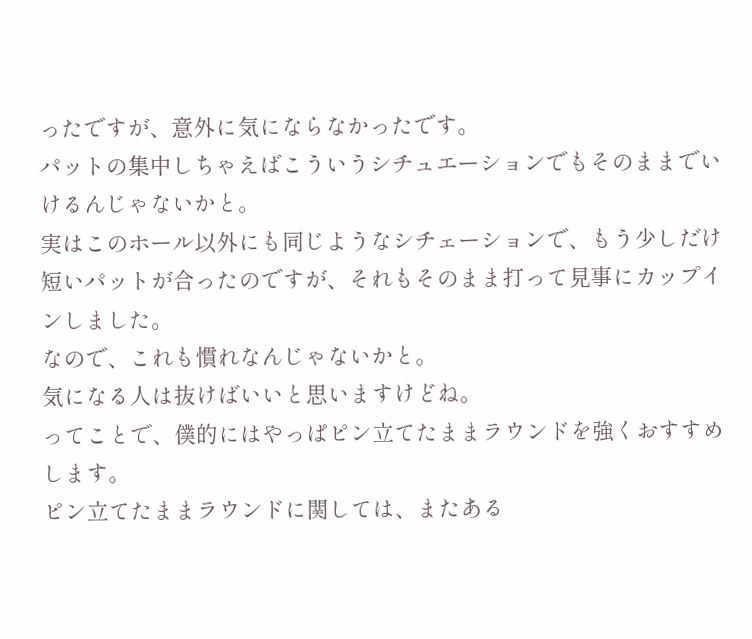ったですが、意外に気にならなかったです。
パットの集中しちゃえばこういうシチュエーションでもそのままでいけるんじゃないかと。
実はこのホール以外にも同じようなシチェーションで、もう少しだけ短いパットが合ったのですが、それもそのまま打って見事にカップインしました。
なので、これも慣れなんじゃないかと。
気になる人は抜けばいいと思いますけどね。
ってことで、僕的にはやっぱピン立てたままラウンドを強くおすすめします。
ピン立てたままラウンドに関しては、またある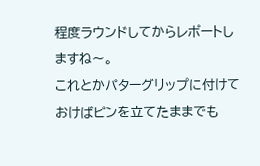程度ラウンドしてからレポートしますね〜。
これとかパターグリップに付けておけばピンを立てたままでも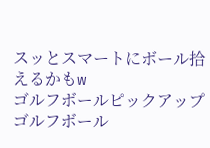スッとスマートにボール拾えるかもw
ゴルフボールピックアップ ゴルフボール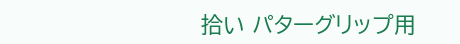拾い パターグリップ用